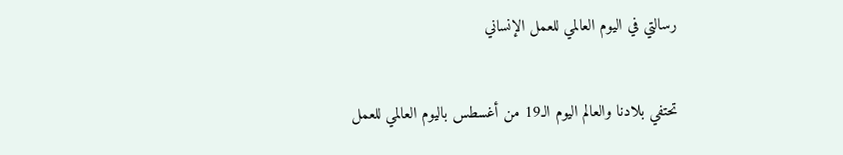رسالتي في اليوم العالمي للعمل الإنساني

تحتفي بلادنا والعالم اليوم الـ19 من أغسطس باليوم العالمي للعمل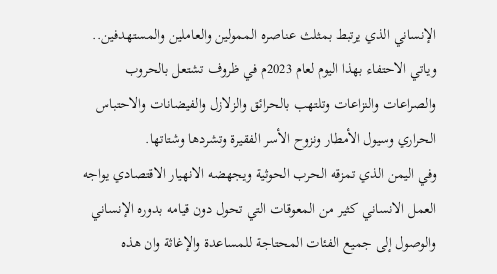الإنساني الذي يرتبط بمثلث عناصره الممولين والعاملين والمستهدفين.. وياتي الاحتفاء بهذا اليوم لعام 2023م في ظروف تشتعل بالحروب والصراعات والنزاعات وتلتهب بالحرائق والزلازل والفيضانات والاحتباس الحراري وسيول الأمطار ونزوح الأسر الفقيرة وتشردها وشتاتها.
وفي اليمن الذي تمزقه الحرب الحوثية ويجهضه الانهيار الاقتصادي يواجه العمل الانساني كثير من المعوقات التي تحول دون قيامه بدوره الإنساني والوصول إلى جميع الفئات المحتاجة للمساعدة والإغاثة وان هذه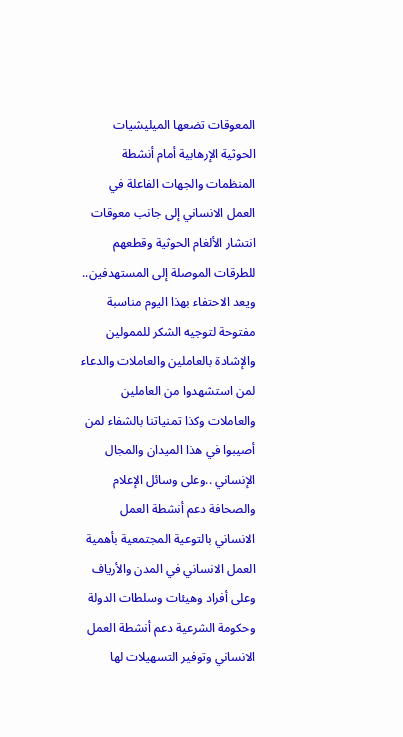المعوقات تضعها الميليشيات الحوثية الإرهابية أمام أنشطة المنظمات والجهات الفاعلة في العمل الانساني إلى جانب معوقات انتشار الألغام الحوثية وقطعهم للطرقات الموصلة إلى المستهدفين..
ويعد الاحتفاء بهذا اليوم مناسبة مفتوحة لتوجيه الشكر للممولين والإشادة بالعاملين والعاملات والدعاء لمن استشهدوا من العاملين والعاملات وكذا تمنياتنا بالشفاء لمن أصيبوا في هذا الميدان والمجال الإنساني ..وعلى وسائل الإعلام والصحافة دعم أنشطة العمل الانساني بالتوعية المجتمعية بأهمية العمل الانساني في المدن والأرياف وعلى أفراد وهيئات وسلطات الدولة وحكومة الشرعية دعم أنشطة العمل الانساني وتوفير التسهيلات لها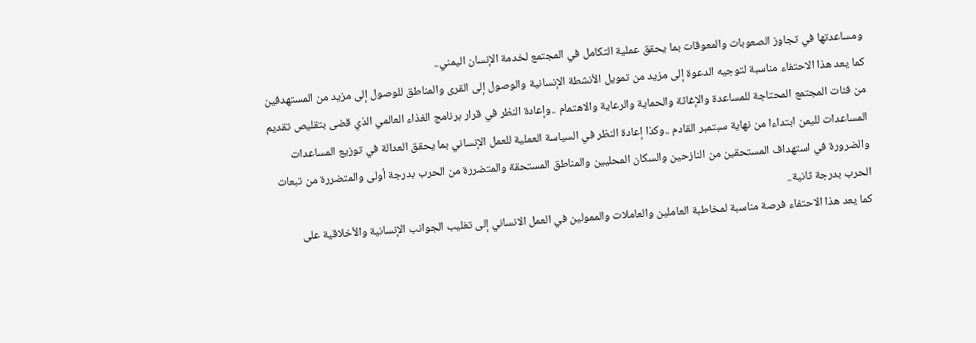ومساعدتها في تجاوز الصعوبات والمعوقات بما يحقق عملية التكامل في المجتمع لخدمة الإنسان اليمني..
كما يعد هذا الاحتفاء مناسبة لتوجيه الدعوة إلى مزيد من تمويل الأنشطة الإنسانية والوصول إلى القرى والمناطق للوصول إلى مزيد من المستهدفين من فئات المجتمع المحتاجة للمساعدة والإغاثة والحماية والرعاية والاهتمام ..وإعادة النظر في قرار برنامج الغذاء العالمي الذي قضى بتقليص تقديم المساعدات لليمن ابتداءا من نهاية سبتمبر القادم ..وكذا إعادة النظر في السياسة العملية للعمل الإنساني بما يحقق العدالة في توزيع المساعدات والضرورة في استهداف المستحقين من النازحين والسكان المحليين والمناطق المستحقة والمتضررة من الحرب بدرجة أولى والمتضررة من تبعات الحرب بدرجة ثانية..
كما يعد هذا الاحتفاء فرصة مناسبة لمخاطبة العاملين والعاملات والممولين في العمل الانساني إلى تغليب الجوانب الإنسانية والأخلاقية على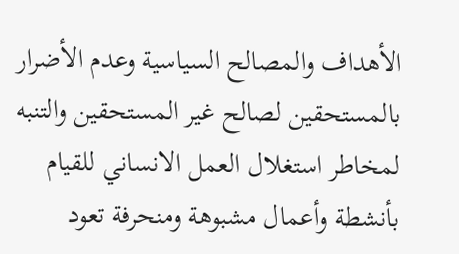الأهداف والمصالح السياسية وعدم الأضرار بالمستحقين لصالح غير المستحقين والتنبه لمخاطر استغلال العمل الانساني للقيام بأنشطة وأعمال مشبوهة ومنحرفة تعود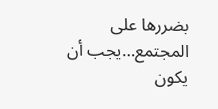بضررها على المجتمع…يجب أن يكون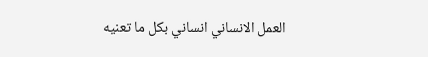العمل الانساني انساني بكل ما تعنيه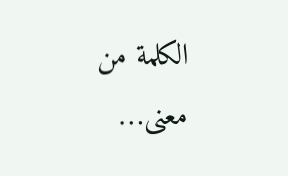الكلمة من معنى…